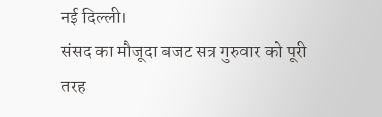नई दिल्ली।
संसद का मौजूदा बजट सत्र गुरुवार को पूरी तरह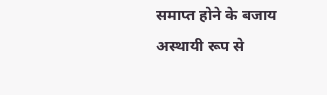समाप्त होने के बजाय अस्थायी रूप से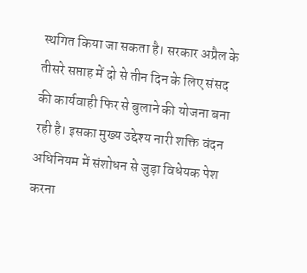स्थगित किया जा सकता है। सरकार अप्रैल के तीसरे सप्ताह में दो से तीन दिन के लिए संसद की कार्यवाही फिर से बुलाने की योजना बना रही है। इसका मुख्य उद्देश्य नारी शक्ति वंदन अधिनियम में संशोधन से जुड़ा विधेयक पेश करना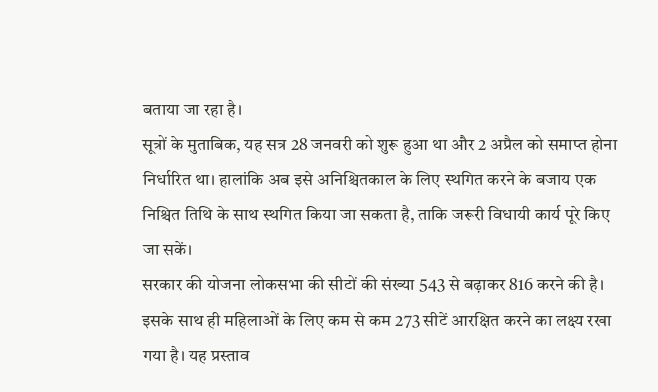बताया जा रहा है।
सूत्रों के मुताबिक, यह सत्र 28 जनवरी को शुरू हुआ था और 2 अप्रैल को समाप्त होना निर्धारित था। हालांकि अब इसे अनिश्चितकाल के लिए स्थगित करने के बजाय एक निश्चित तिथि के साथ स्थगित किया जा सकता है, ताकि जरूरी विधायी कार्य पूरे किए जा सकें।
सरकार की योजना लोकसभा की सीटों की संख्या 543 से बढ़ाकर 816 करने की है। इसके साथ ही महिलाओं के लिए कम से कम 273 सीटें आरक्षित करने का लक्ष्य रखा गया है। यह प्रस्ताव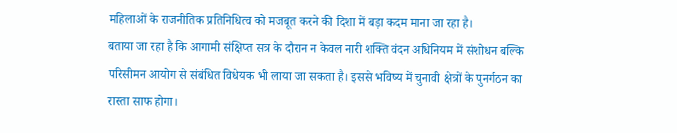महिलाओं के राजनीतिक प्रतिनिधित्व को मजबूत करने की दिशा में बड़ा कदम माना जा रहा है।
बताया जा रहा है कि आगामी संक्षिप्त सत्र के दौरान न केवल नारी शक्ति वंदन अधिनियम में संशोधन बल्कि परिसीमन आयोग से संबंधित विधेयक भी लाया जा सकता है। इससे भविष्य में चुनावी क्षेत्रों के पुनर्गठन का रास्ता साफ होगा।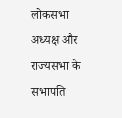लोकसभा अध्यक्ष और राज्यसभा के सभापति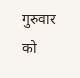गुरुवार को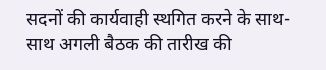सदनों की कार्यवाही स्थगित करने के साथ-साथ अगली बैठक की तारीख की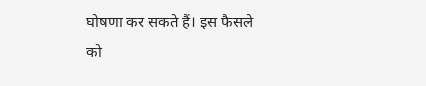घोषणा कर सकते हैं। इस फैसले को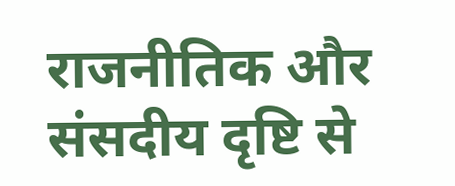राजनीतिक और संसदीय दृष्टि से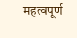महत्वपूर्ण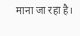माना जा रहा है।